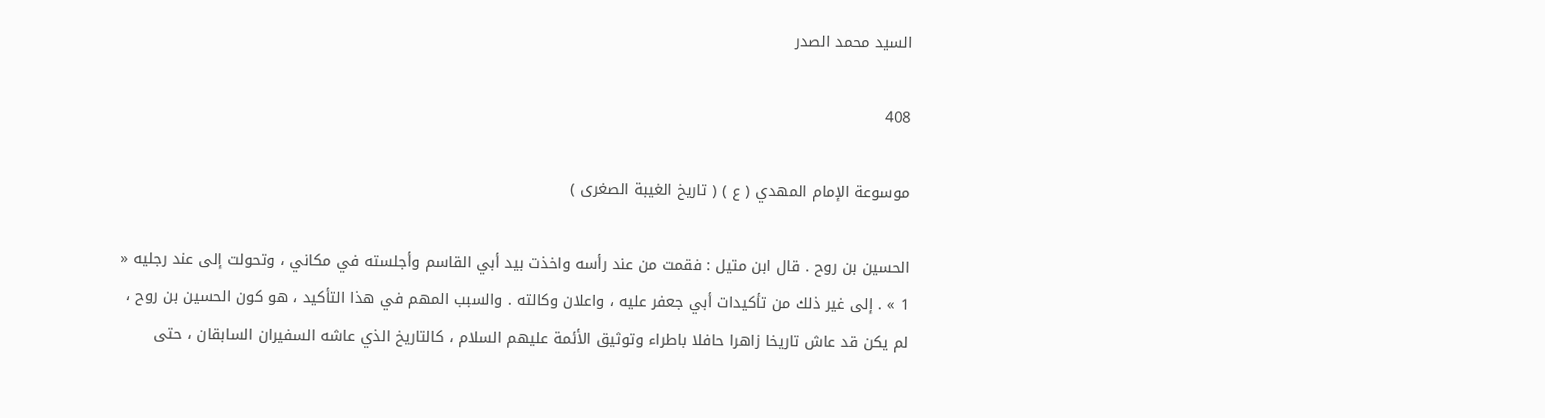السيد محمد الصدر

408

موسوعة الإمام المهدي ( ع ) ( تاريخ الغيبة الصغرى )

الحسين بن روح . قال ابن متيل : فقمت من عند رأسه واخذت بيد أبي القاسم وأجلسته في مكاني ، وتحولت إلى عند رجليه « 1 » . إلى غير ذلك من تأكيدات أبي جعفر عليه ، واعلان وكالته . والسبب المهم في هذا التأكيد ، هو كون الحسين بن روح ، لم يكن قد عاش تاريخا زاهرا حافلا باطراء وتوثيق الأئمة عليهم السلام ، كالتاريخ الذي عاشه السفيران السابقان ، حتى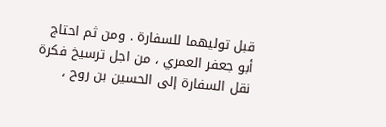قبل توليهما للسفارة . ومن ثم احتاج أبو جعفر العمري ، من اجل ترسيخ فكرة نقل السفارة إلى الحسين بن روح ،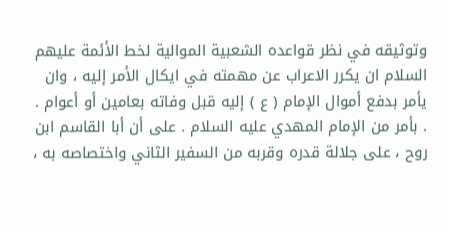وتوثيقه في نظر قواعده الشعبية الموالية لخط الأئمة عليهم السلام ان يكرر الاعراب عن مهمته في ايكال الأمر إليه ، وان يأمر بدفع أموال الإمام ( ع ) إليه قبل وفاته بعامين أو أعوام . . بأمر من الإمام المهدي عليه السلام . على أن أبا القاسم ابن روح ، على جلالة قدره وقربه من السفير الثاني واختصاصه به ،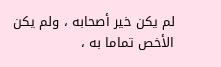لم يكن خير أصحابه ، ولم يكن الأخص تماما به ،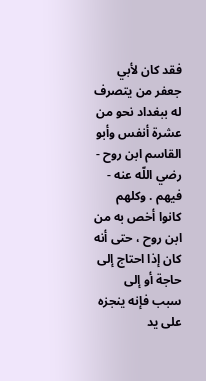فقد كان لأبي جعفر من يتصرف له ببغداد نحو من عشرة أنفس وأبو القاسم ابن روح - رضي اللّه عنه - فيهم . وكلهم كانوا أخص به من ابن روح ، حتى أنه كان إذا احتاج إلى حاجة أو إلى سبب فإنه ينجزه على يد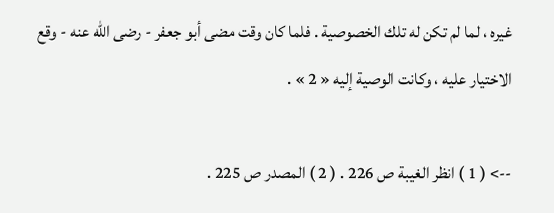غيره ، لما لم تكن له تلك الخصوصية . فلما كان وقت مضى أبو جعفر - رضى اللّه عنه - وقع الاختيار عليه ، وكانت الوصية إليه « 2 » .

--> ( 1 ) انظر الغيبة ص 226 . ( 2 ) المصدر ص 225 .